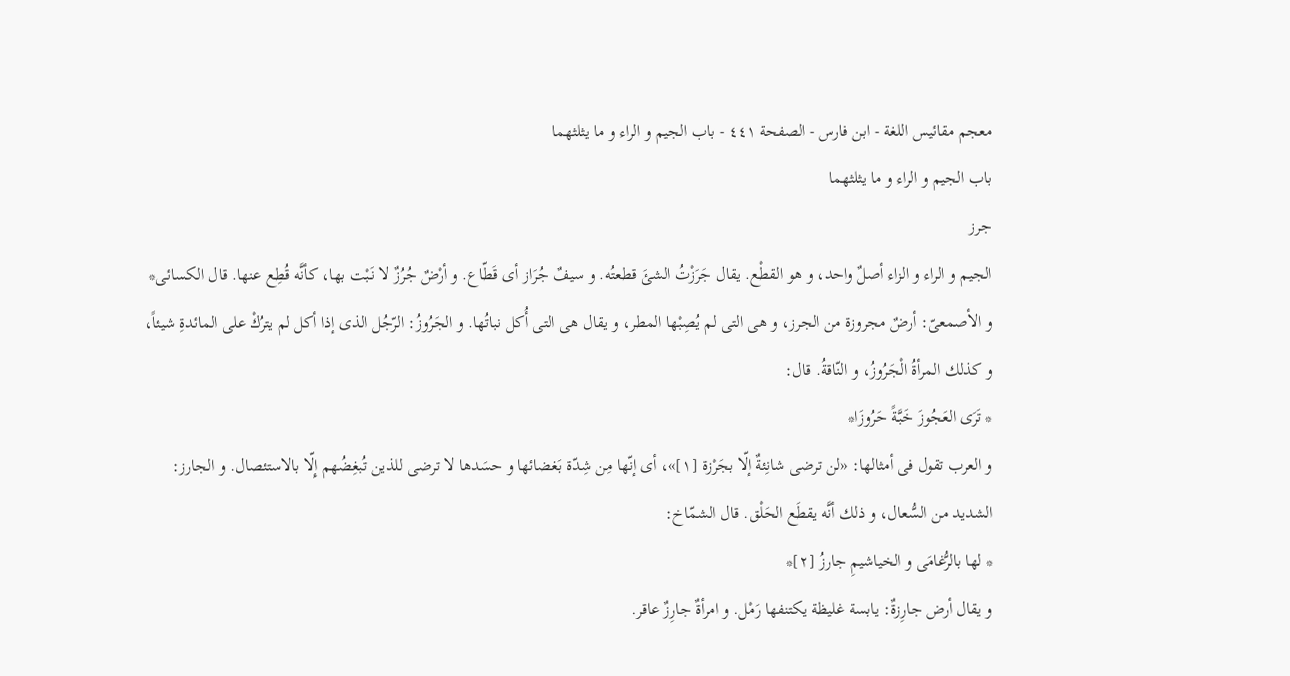معجم مقائيس اللغة - ابن فارس - الصفحة ٤٤١ - باب الجيم و الراء و ما يثلثهما
باب الجيم و الراء و ما يثلثهما
جرز
الجيم و الراء و الزاء أصلٌ واحد، و هو القطْع. يقال جَرَزْتُ الشئَ قطعتُه. و سيفٌ جُرَاز أى قَطّاع. و أرْضٌ جُرُزٌ لا نَبْت بها، كأنَّه قُطِع عنها. قال الكسائى* و الأصمعىّ: أرضٌ مجروزة من الجرز، و هى التى لم يُصِبْها المطر، و يقال هى التى أُكل نباتُها. و الجَرُوزُ: الرّجُل الذى إذا أكل لم يترُكْ على المائدةِ شيئاً، و كذلك المرأةُ الْجَرُوزُ، و النّاقةُ. قال:
* تَرَى العَجُوزَ خَبَّةً حَرُوزَا*
و العرب تقول فى أمثالها: «لن ترضى شانِئةٌ إلّا بجَرْزة [١]»، أى إنّها مِن شِدّة بَغضائها و حسَدها لا ترضى للذين تُبغِضُهم إِلّا بالاستئصال. و الجارز:
الشديد من السُّعال، و ذلك أنَّه يقطَع الحَلْق. قال الشمّاخ:
* لها بالرُّغامَى و الخياشيمِ جارزُ [٢]*
و يقال أرض جارِزةٌ: يابسة غليظة يكتنفها رَمْل. و امرأةٌ جارِزٌ عاقر.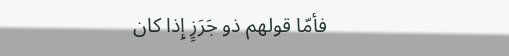فأمّا قولهم ذو جَرَزٍ إِذا كان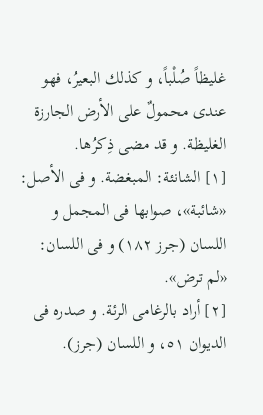غليظاً صُلْباً، و كذلك البعيرُ، فهو عندى محمولٌ على الأرض الجارزة الغليظة. و قد مضى ذِكرُها.
[١] الشانئة: المبغضة. و فى الأصل: «شائبة»، صوابها فى المجمل و اللسان (جرز ١٨٢) و فى اللسان: «لم ترض».
[٢] أراد بالرغامى الرئة. و صدره فى الديوان ٥١، و اللسان (جرز).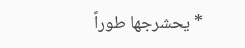* يحشرجها طوراً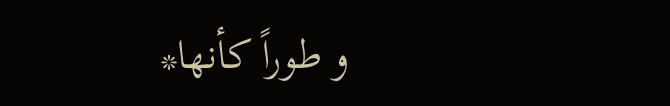و طوراً كأنها*